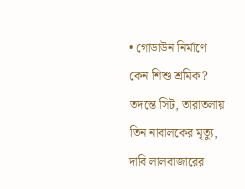• গোডাউন নির্মাণে কেন শিশু শ্রমিক? তদন্তে সিট, তারাতলায় তিন নাবালকের মৃত্যু, দাবি লালবাজারের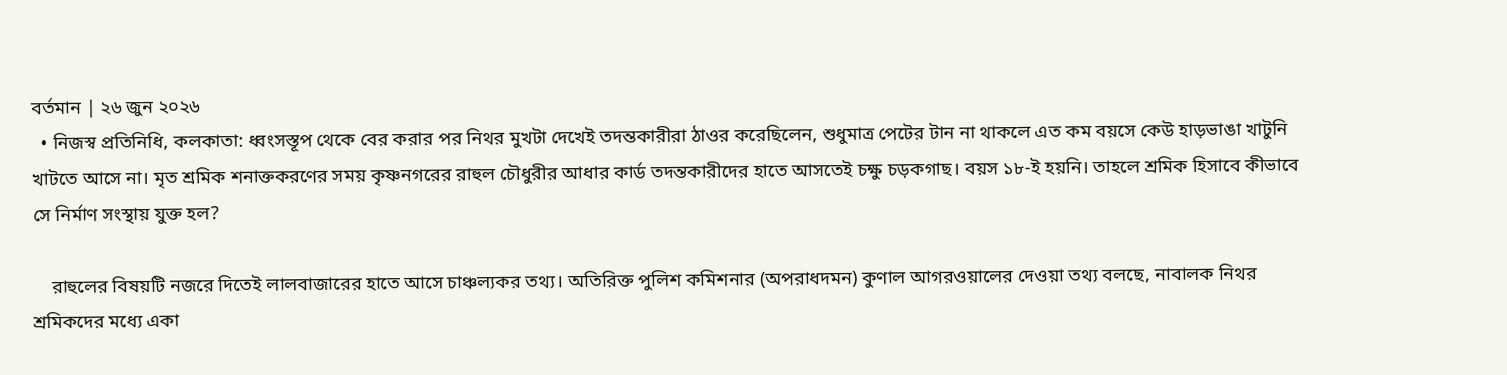বর্তমান | ২৬ জুন ২০২৬
  • নিজস্ব প্রতিনিধি, কলকাতা: ধ্বংসস্তূপ থেকে বের করার পর নিথর মুখটা দেখেই তদন্তকারীরা ঠাওর করেছিলেন, শুধুমাত্র পেটের টান না থাকলে এত কম বয়সে কেউ হাড়ভাঙা খাটুনি খাটতে আসে না। মৃত শ্রমিক শনাক্তকরণের সময় কৃষ্ণনগরের রাহুল চৌধুরীর আধার কার্ড তদন্তকারীদের হাতে আসতেই চক্ষু চড়কগাছ। বয়স ১৮-ই হয়নি। তাহলে শ্রমিক হিসাবে কীভাবে সে নির্মাণ সংস্থায় যুক্ত হল?

    রাহুলের বিষয়টি নজরে দিতেই লালবাজারের হাতে আসে চাঞ্চল্যকর তথ্য। অতিরিক্ত পুলিশ কমিশনার (অপরাধদমন) কুণাল আগরওয়ালের দেওয়া তথ্য বলছে, নাবালক নিথর শ্রমিকদের মধ্যে একা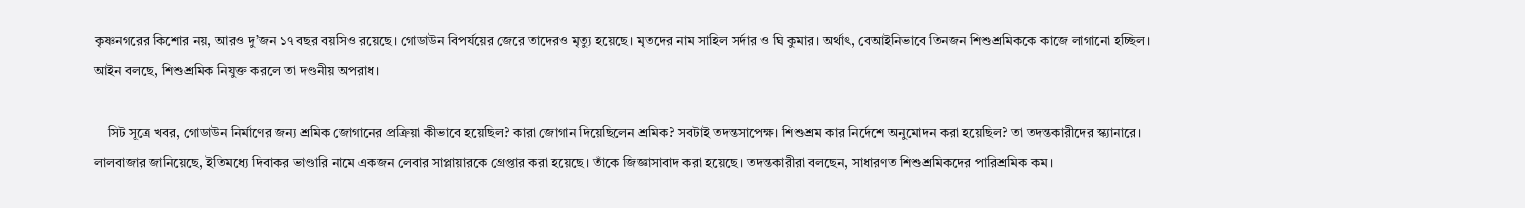কৃষ্ণনগরের কিশোর নয়, আরও দু’জন ১৭ বছর বয়সিও রয়েছে। গোডাউন বিপর্যয়ের জেরে তাদেরও মৃত্যু হয়েছে। মৃতদের নাম সাহিল সর্দার ও ঘি কুমার। অর্থাৎ, বেআইনিভাবে তিনজন শিশুশ্রমিককে কাজে লাগানো হচ্ছিল। আইন বলছে, শিশুশ্রমিক নিযুক্ত করলে তা দণ্ডনীয় অপরাধ।

    সিট সূত্রে খবর, গোডাউন নির্মাণের জন্য শ্রমিক জোগানের প্রক্রিয়া কীভাবে হয়েছিল? কারা জোগান দিয়েছিলেন শ্রমিক? সবটাই তদন্তসাপেক্ষ। শিশুশ্রম কার নির্দেশে অনুমোদন করা হয়েছিল? তা তদন্তকারীদের স্ক্যানারে। লালবাজার জানিয়েছে, ইতিমধ্যে দিবাকর ভাণ্ডারি নামে একজন লেবার সাপ্লায়ারকে গ্রেপ্তার করা হয়েছে। তাঁকে জিজ্ঞাসাবাদ করা হয়েছে। তদন্তকারীরা বলছেন, সাধারণত শিশুশ্রমিকদের পারিশ্রমিক কম।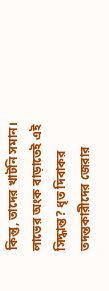কিন্তু, তাদের খাটনি সমান। লাভের অংক বাড়াতেই এই সিদ্ধান্ত? ধৃত দিবাকর তদন্তকারীদের জেরার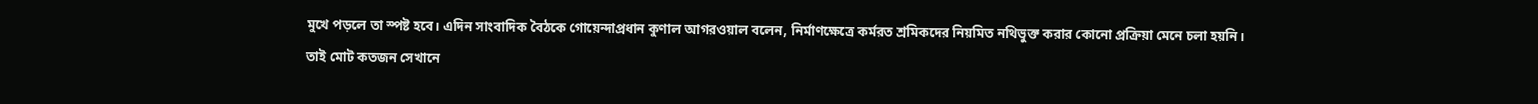মুখে পড়লে তা স্পষ্ট হবে। এদিন সাংবাদিক বৈঠকে গোয়েন্দাপ্রধান কুণাল আগরওয়াল বলেন, নির্মাণক্ষেত্রে কর্মরত শ্রমিকদের নিয়মিত নথিভুক্ত করার কোনো প্রক্রিয়া মেনে চলা হয়নি। তাই মোট কতজন সেখানে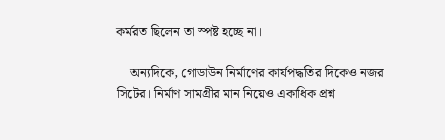কর্মরত ছিলেন তা স্পষ্ট হচ্ছে না।

    অন্যদিকে, গোডাউন নির্মাণের কার্যপদ্ধতির দিকেও নজর সিটের। নির্মাণ সামগ্রীর মান নিয়েও একাধিক প্রশ্ন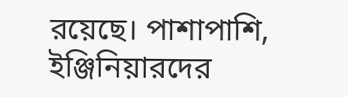রয়েছে। পাশাপাশি, ইঞ্জিনিয়ারদের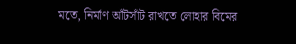মতে, নির্মাণ আঁটসাঁট রাখতে লোহার বিমের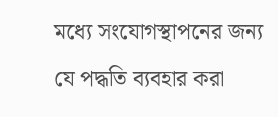মধ্যে সংযোগস্থাপনের জন্য যে পদ্ধতি ব্যবহার করা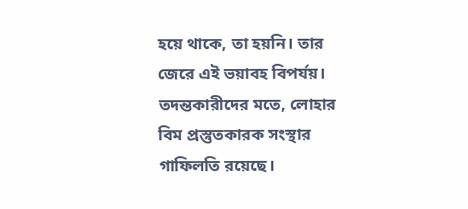হয়ে থাকে, তা হয়নি। তার জেরে এই ভয়াবহ বিপর্যয়। তদন্তকারীদের মতে, লোহার বিম প্রস্তুতকারক সংস্থার গাফিলতি রয়েছে।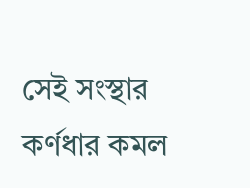সেই সংস্থার কর্ণধার কমল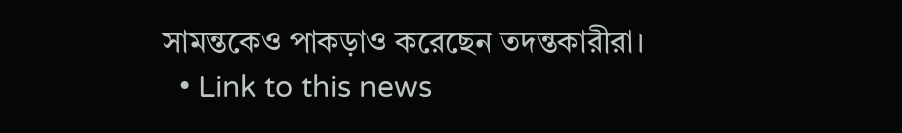সামন্তকেও পাকড়াও করেছেন তদন্তকারীরা।
  • Link to this news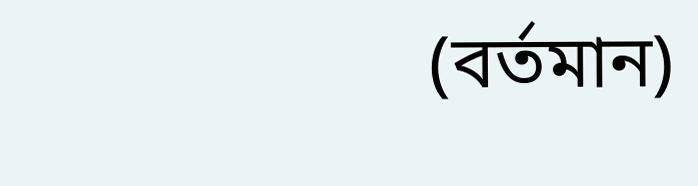(বর্তমান)